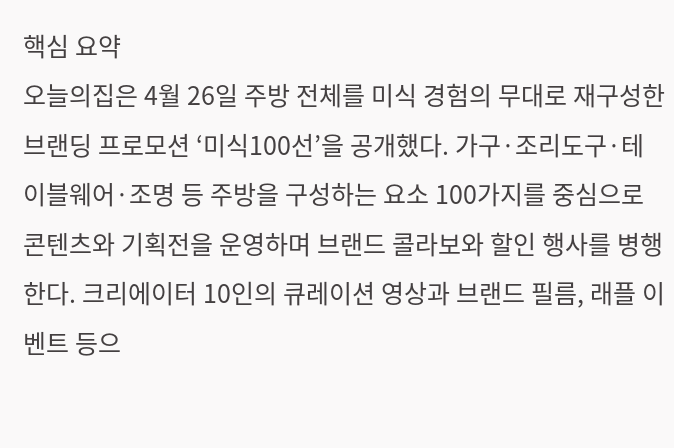핵심 요약
오늘의집은 4월 26일 주방 전체를 미식 경험의 무대로 재구성한 브랜딩 프로모션 ‘미식100선’을 공개했다. 가구·조리도구·테이블웨어·조명 등 주방을 구성하는 요소 100가지를 중심으로 콘텐츠와 기획전을 운영하며 브랜드 콜라보와 할인 행사를 병행한다. 크리에이터 10인의 큐레이션 영상과 브랜드 필름, 래플 이벤트 등으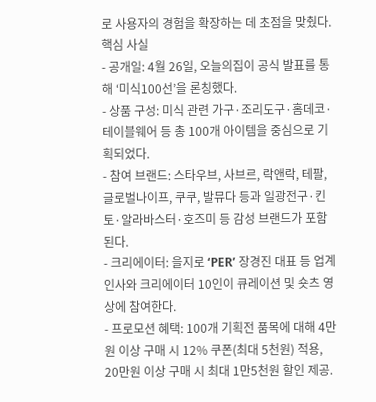로 사용자의 경험을 확장하는 데 초점을 맞췄다.
핵심 사실
- 공개일: 4월 26일, 오늘의집이 공식 발표를 통해 ‘미식100선’을 론칭했다.
- 상품 구성: 미식 관련 가구·조리도구·홈데코·테이블웨어 등 총 100개 아이템을 중심으로 기획되었다.
- 참여 브랜드: 스타우브, 사브르, 락앤락, 테팔, 글로벌나이프, 쿠쿠, 발뮤다 등과 일광전구·킨토·알라바스터·호즈미 등 감성 브랜드가 포함된다.
- 크리에이터: 을지로 ‘PER’ 장경진 대표 등 업계 인사와 크리에이터 10인이 큐레이션 및 숏츠 영상에 참여한다.
- 프로모션 혜택: 100개 기획전 품목에 대해 4만원 이상 구매 시 12% 쿠폰(최대 5천원) 적용, 20만원 이상 구매 시 최대 1만5천원 할인 제공.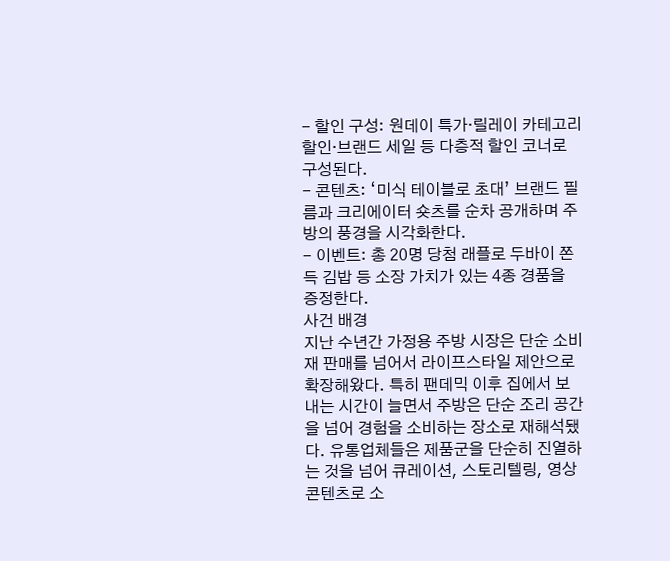- 할인 구성: 원데이 특가·릴레이 카테고리 할인·브랜드 세일 등 다층적 할인 코너로 구성된다.
- 콘텐츠: ‘미식 테이블로 초대’ 브랜드 필름과 크리에이터 숏츠를 순차 공개하며 주방의 풍경을 시각화한다.
- 이벤트: 총 20명 당첨 래플로 두바이 쫀득 김밥 등 소장 가치가 있는 4종 경품을 증정한다.
사건 배경
지난 수년간 가정용 주방 시장은 단순 소비재 판매를 넘어서 라이프스타일 제안으로 확장해왔다. 특히 팬데믹 이후 집에서 보내는 시간이 늘면서 주방은 단순 조리 공간을 넘어 경험을 소비하는 장소로 재해석됐다. 유통업체들은 제품군을 단순히 진열하는 것을 넘어 큐레이션, 스토리텔링, 영상 콘텐츠로 소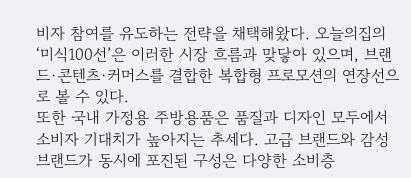비자 참여를 유도하는 전략을 채택해왔다. 오늘의집의 ‘미식100선’은 이러한 시장 흐름과 맞닿아 있으며, 브랜드·콘텐츠·커머스를 결합한 복합형 프로모션의 연장선으로 볼 수 있다.
또한 국내 가정용 주방용품은 품질과 디자인 모두에서 소비자 기대치가 높아지는 추세다. 고급 브랜드와 감성 브랜드가 동시에 포진된 구성은 다양한 소비층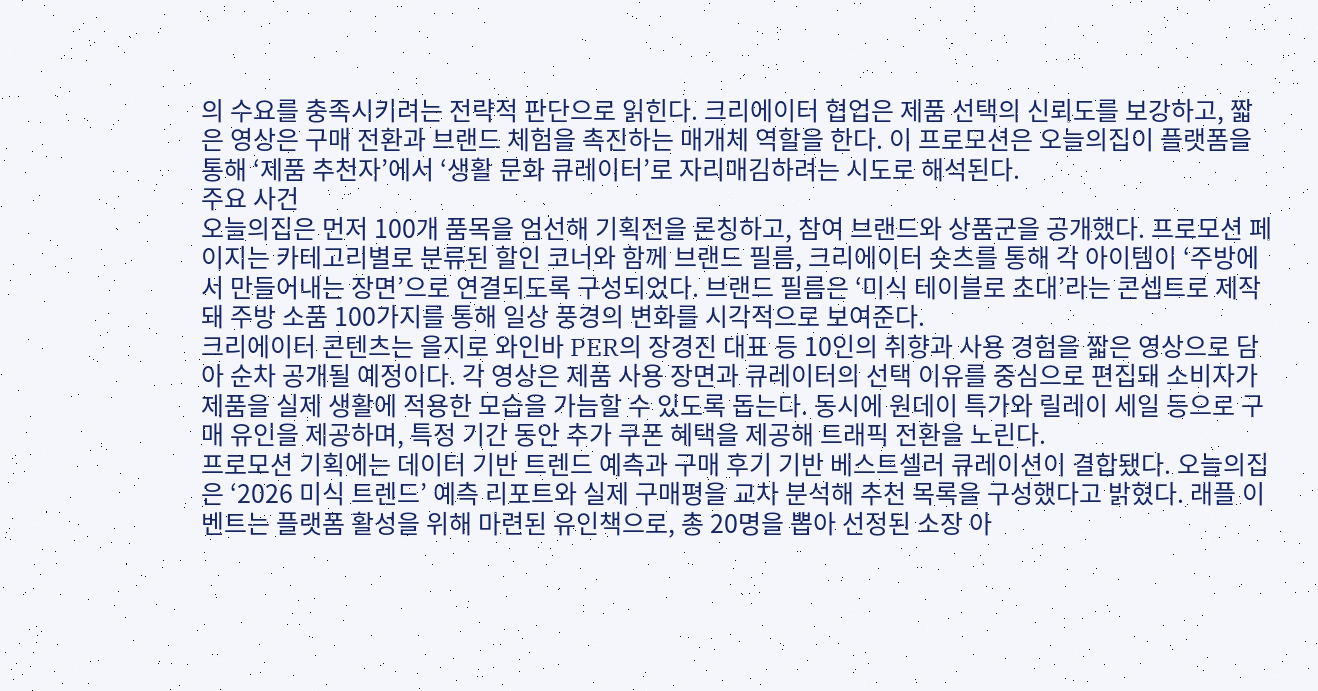의 수요를 충족시키려는 전략적 판단으로 읽힌다. 크리에이터 협업은 제품 선택의 신뢰도를 보강하고, 짧은 영상은 구매 전환과 브랜드 체험을 촉진하는 매개체 역할을 한다. 이 프로모션은 오늘의집이 플랫폼을 통해 ‘제품 추천자’에서 ‘생활 문화 큐레이터’로 자리매김하려는 시도로 해석된다.
주요 사건
오늘의집은 먼저 100개 품목을 엄선해 기획전을 론칭하고, 참여 브랜드와 상품군을 공개했다. 프로모션 페이지는 카테고리별로 분류된 할인 코너와 함께 브랜드 필름, 크리에이터 숏츠를 통해 각 아이템이 ‘주방에서 만들어내는 장면’으로 연결되도록 구성되었다. 브랜드 필름은 ‘미식 테이블로 초대’라는 콘셉트로 제작돼 주방 소품 100가지를 통해 일상 풍경의 변화를 시각적으로 보여준다.
크리에이터 콘텐츠는 을지로 와인바 PER의 장경진 대표 등 10인의 취향과 사용 경험을 짧은 영상으로 담아 순차 공개될 예정이다. 각 영상은 제품 사용 장면과 큐레이터의 선택 이유를 중심으로 편집돼 소비자가 제품을 실제 생활에 적용한 모습을 가늠할 수 있도록 돕는다. 동시에 원데이 특가와 릴레이 세일 등으로 구매 유인을 제공하며, 특정 기간 동안 추가 쿠폰 혜택을 제공해 트래픽 전환을 노린다.
프로모션 기획에는 데이터 기반 트렌드 예측과 구매 후기 기반 베스트셀러 큐레이션이 결합됐다. 오늘의집은 ‘2026 미식 트렌드’ 예측 리포트와 실제 구매평을 교차 분석해 추천 목록을 구성했다고 밝혔다. 래플 이벤트는 플랫폼 활성을 위해 마련된 유인책으로, 총 20명을 뽑아 선정된 소장 아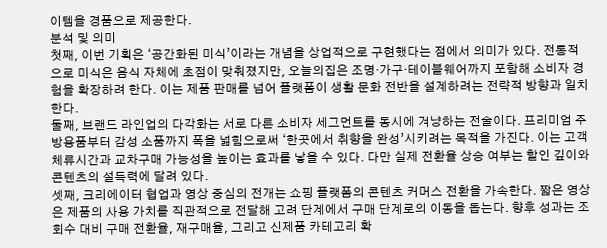이템을 경품으로 제공한다.
분석 및 의미
첫째, 이번 기획은 ‘공간화된 미식’이라는 개념을 상업적으로 구현했다는 점에서 의미가 있다. 전통적으로 미식은 음식 자체에 초점이 맞춰졌지만, 오늘의집은 조명·가구·테이블웨어까지 포함해 소비자 경험을 확장하려 한다. 이는 제품 판매를 넘어 플랫폼이 생활 문화 전반을 설계하려는 전략적 방향과 일치한다.
둘째, 브랜드 라인업의 다각화는 서로 다른 소비자 세그먼트를 동시에 겨냥하는 전술이다. 프리미엄 주방용품부터 감성 소품까지 폭을 넓힘으로써 ‘한곳에서 취향을 완성’시키려는 목적을 가진다. 이는 고객 체류시간과 교차구매 가능성을 높이는 효과를 낳을 수 있다. 다만 실제 전환율 상승 여부는 할인 깊이와 콘텐츠의 설득력에 달려 있다.
셋째, 크리에이터 협업과 영상 중심의 전개는 쇼핑 플랫폼의 콘텐츠 커머스 전환을 가속한다. 짧은 영상은 제품의 사용 가치를 직관적으로 전달해 고려 단계에서 구매 단계로의 이동을 돕는다. 향후 성과는 조회수 대비 구매 전환율, 재구매율, 그리고 신제품 카테고리 확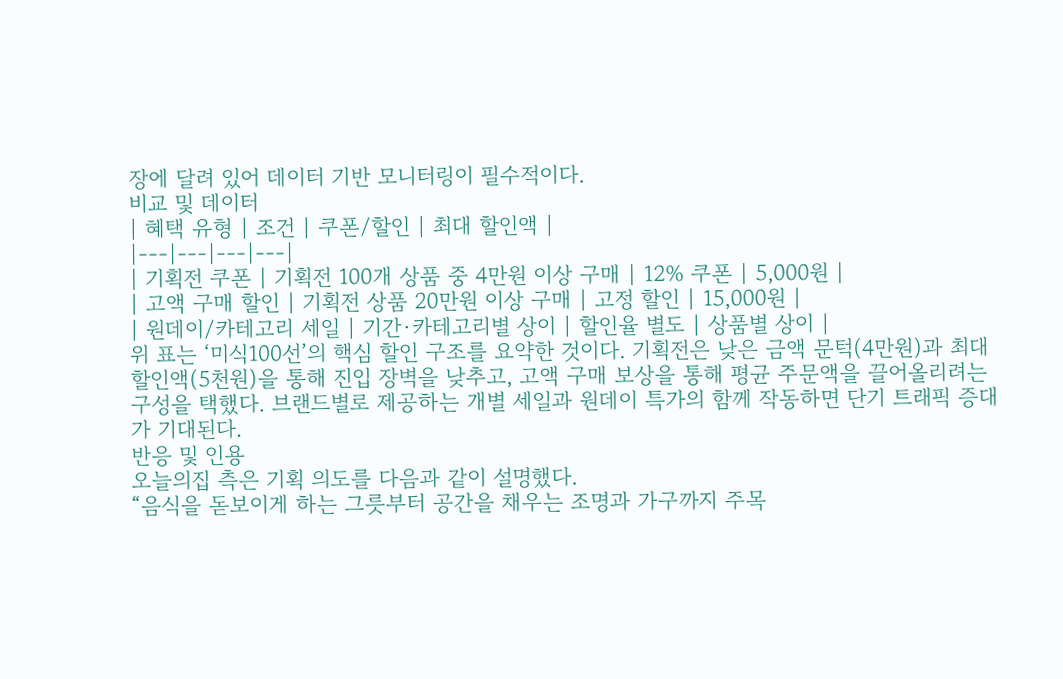장에 달려 있어 데이터 기반 모니터링이 필수적이다.
비교 및 데이터
| 혜택 유형 | 조건 | 쿠폰/할인 | 최대 할인액 |
|---|---|---|---|
| 기획전 쿠폰 | 기획전 100개 상품 중 4만원 이상 구매 | 12% 쿠폰 | 5,000원 |
| 고액 구매 할인 | 기획전 상품 20만원 이상 구매 | 고정 할인 | 15,000원 |
| 원데이/카테고리 세일 | 기간·카테고리별 상이 | 할인율 별도 | 상품별 상이 |
위 표는 ‘미식100선’의 핵심 할인 구조를 요약한 것이다. 기획전은 낮은 금액 문턱(4만원)과 최대 할인액(5천원)을 통해 진입 장벽을 낮추고, 고액 구매 보상을 통해 평균 주문액을 끌어올리려는 구성을 택했다. 브랜드별로 제공하는 개별 세일과 원데이 특가의 함께 작동하면 단기 트래픽 증대가 기대된다.
반응 및 인용
오늘의집 측은 기획 의도를 다음과 같이 설명했다.
“음식을 돋보이게 하는 그릇부터 공간을 채우는 조명과 가구까지 주목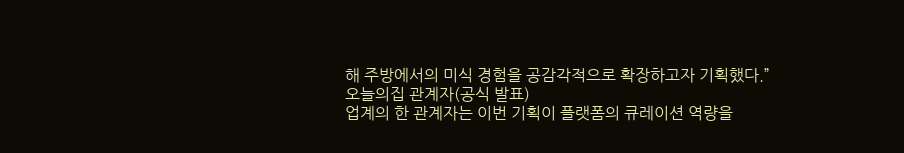해 주방에서의 미식 경험을 공감각적으로 확장하고자 기획했다.”
오늘의집 관계자(공식 발표)
업계의 한 관계자는 이번 기획이 플랫폼의 큐레이션 역량을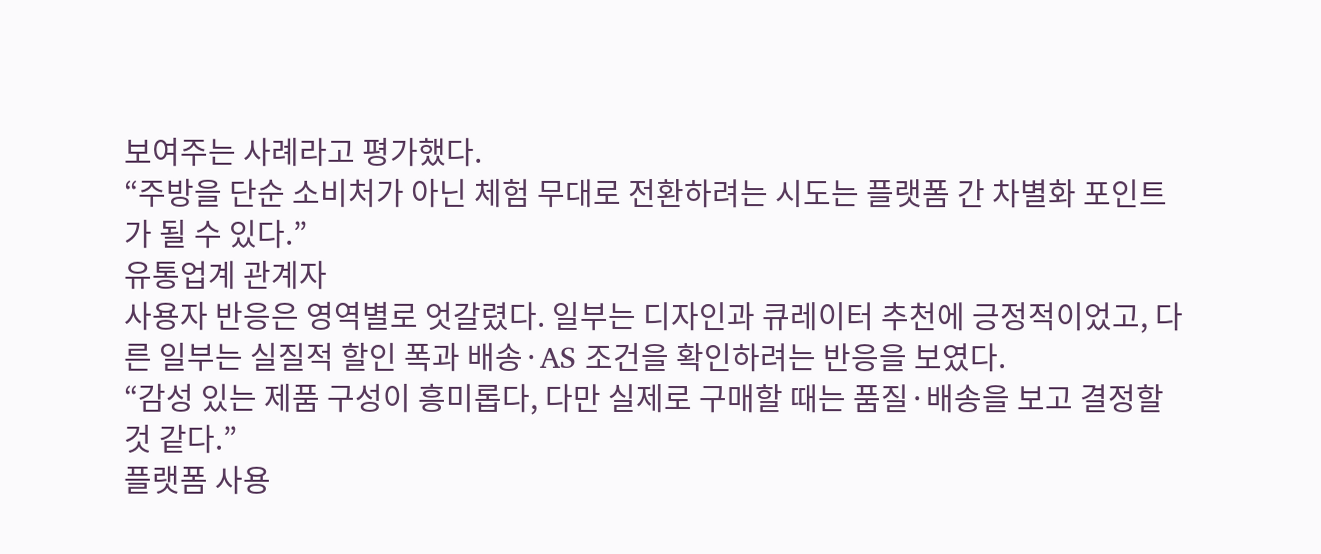보여주는 사례라고 평가했다.
“주방을 단순 소비처가 아닌 체험 무대로 전환하려는 시도는 플랫폼 간 차별화 포인트가 될 수 있다.”
유통업계 관계자
사용자 반응은 영역별로 엇갈렸다. 일부는 디자인과 큐레이터 추천에 긍정적이었고, 다른 일부는 실질적 할인 폭과 배송·AS 조건을 확인하려는 반응을 보였다.
“감성 있는 제품 구성이 흥미롭다, 다만 실제로 구매할 때는 품질·배송을 보고 결정할 것 같다.”
플랫폼 사용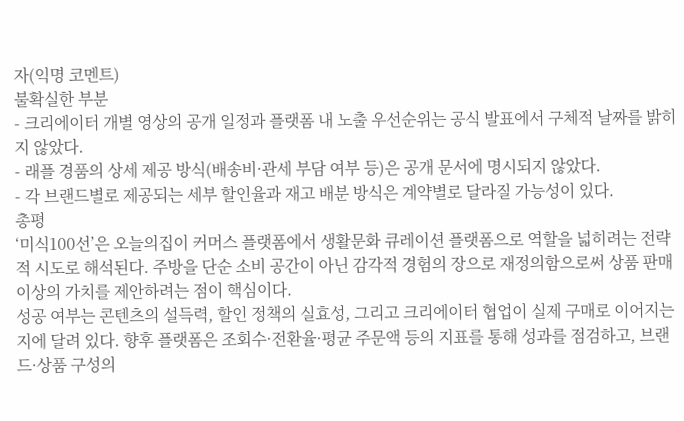자(익명 코멘트)
불확실한 부분
- 크리에이터 개별 영상의 공개 일정과 플랫폼 내 노출 우선순위는 공식 발표에서 구체적 날짜를 밝히지 않았다.
- 래플 경품의 상세 제공 방식(배송비·관세 부담 여부 등)은 공개 문서에 명시되지 않았다.
- 각 브랜드별로 제공되는 세부 할인율과 재고 배분 방식은 계약별로 달라질 가능성이 있다.
총평
‘미식100선’은 오늘의집이 커머스 플랫폼에서 생활문화 큐레이션 플랫폼으로 역할을 넓히려는 전략적 시도로 해석된다. 주방을 단순 소비 공간이 아닌 감각적 경험의 장으로 재정의함으로써 상품 판매 이상의 가치를 제안하려는 점이 핵심이다.
성공 여부는 콘텐츠의 설득력, 할인 정책의 실효성, 그리고 크리에이터 협업이 실제 구매로 이어지는지에 달려 있다. 향후 플랫폼은 조회수·전환율·평균 주문액 등의 지표를 통해 성과를 점검하고, 브랜드·상품 구성의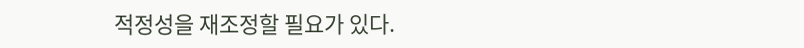적정성을 재조정할 필요가 있다.